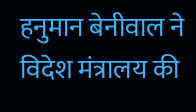हनुमान बेनीवाल ने विदेश मंत्रालय की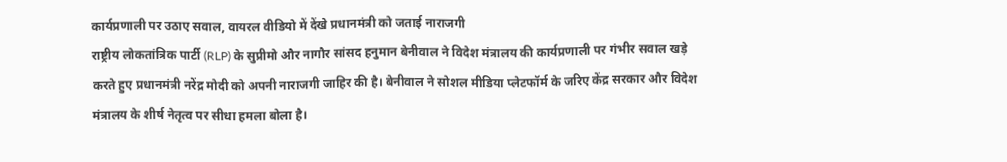कार्यप्रणाली पर उठाए सवाल, वायरल वीडियो में देंखे प्रधानमंत्री को जताई नाराजगी
राष्ट्रीय लोकतांत्रिक पार्टी (RLP) के सुप्रीमो और नागौर सांसद हनुमान बेनीवाल ने विदेश मंत्रालय की कार्यप्रणाली पर गंभीर सवाल खड़े करते हुए प्रधानमंत्री नरेंद्र मोदी को अपनी नाराजगी जाहिर की है। बेनीवाल ने सोशल मीडिया प्लेटफॉर्म के जरिए केंद्र सरकार और विदेश मंत्रालय के शीर्ष नेतृत्व पर सीधा हमला बोला है।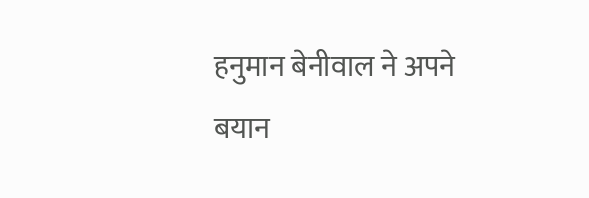हनुमान बेनीवाल ने अपने बयान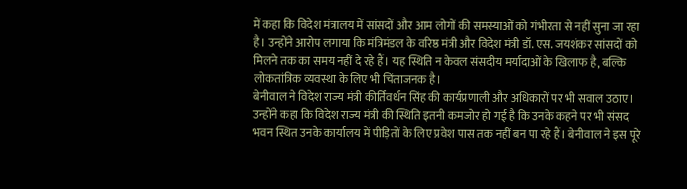में कहा कि विदेश मंत्रालय में सांसदों और आम लोगों की समस्याओं को गंभीरता से नहीं सुना जा रहा है। उन्होंने आरोप लगाया कि मंत्रिमंडल के वरिष्ठ मंत्री और विदेश मंत्री डॉ. एस. जयशंकर सांसदों को मिलने तक का समय नहीं दे रहे हैं। यह स्थिति न केवल संसदीय मर्यादाओं के खिलाफ है, बल्कि लोकतांत्रिक व्यवस्था के लिए भी चिंताजनक है।
बेनीवाल ने विदेश राज्य मंत्री कीर्तिवर्धन सिंह की कार्यप्रणाली और अधिकारों पर भी सवाल उठाए। उन्होंने कहा कि विदेश राज्य मंत्री की स्थिति इतनी कमजोर हो गई है कि उनके कहने पर भी संसद भवन स्थित उनके कार्यालय में पीड़ितों के लिए प्रवेश पास तक नहीं बन पा रहे हैं। बेनीवाल ने इस पूरे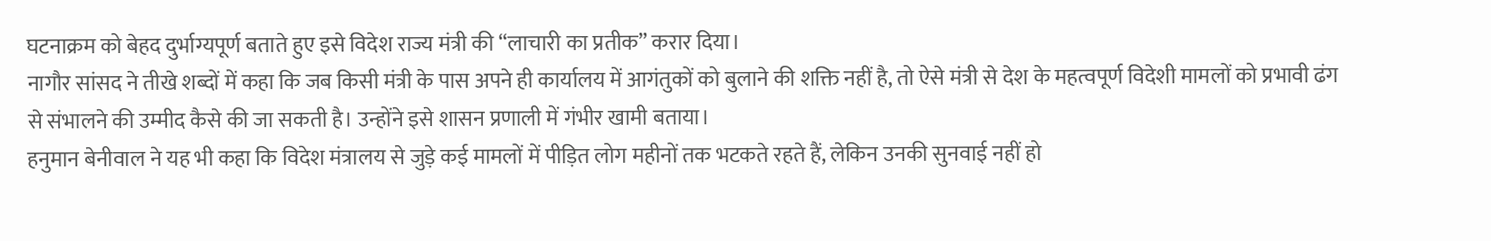घटनाक्रम को बेहद दुर्भाग्यपूर्ण बताते हुए इसे विदेश राज्य मंत्री की “लाचारी का प्रतीक” करार दिया।
नागौर सांसद ने तीखे शब्दों में कहा कि जब किसी मंत्री के पास अपने ही कार्यालय में आगंतुकों को बुलाने की शक्ति नहीं है, तो ऐसे मंत्री से देश के महत्वपूर्ण विदेशी मामलों को प्रभावी ढंग से संभालने की उम्मीद कैसे की जा सकती है। उन्होंने इसे शासन प्रणाली में गंभीर खामी बताया।
हनुमान बेनीवाल ने यह भी कहा कि विदेश मंत्रालय से जुड़े कई मामलों में पीड़ित लोग महीनों तक भटकते रहते हैं, लेकिन उनकी सुनवाई नहीं हो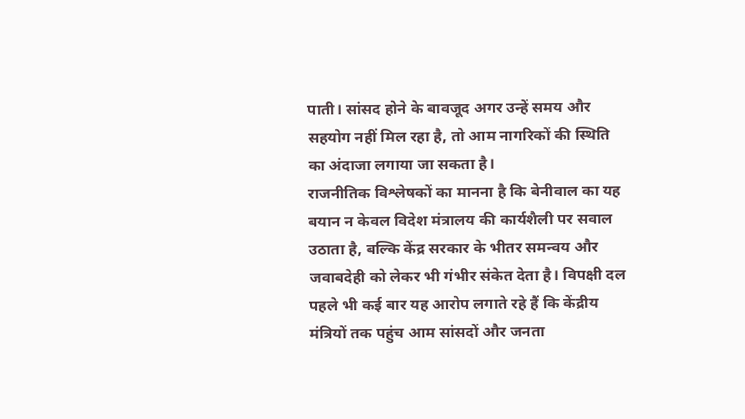पाती। सांसद होने के बावजूद अगर उन्हें समय और सहयोग नहीं मिल रहा है, तो आम नागरिकों की स्थिति का अंदाजा लगाया जा सकता है।
राजनीतिक विश्लेषकों का मानना है कि बेनीवाल का यह बयान न केवल विदेश मंत्रालय की कार्यशैली पर सवाल उठाता है, बल्कि केंद्र सरकार के भीतर समन्वय और जवाबदेही को लेकर भी गंभीर संकेत देता है। विपक्षी दल पहले भी कई बार यह आरोप लगाते रहे हैं कि केंद्रीय मंत्रियों तक पहुंच आम सांसदों और जनता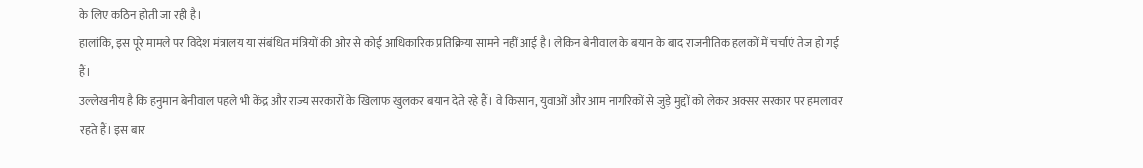के लिए कठिन होती जा रही है।
हालांकि, इस पूरे मामले पर विदेश मंत्रालय या संबंधित मंत्रियों की ओर से कोई आधिकारिक प्रतिक्रिया सामने नहीं आई है। लेकिन बेनीवाल के बयान के बाद राजनीतिक हलकों में चर्चाएं तेज हो गई हैं।
उल्लेखनीय है कि हनुमान बेनीवाल पहले भी केंद्र और राज्य सरकारों के खिलाफ खुलकर बयान देते रहे हैं। वे किसान, युवाओं और आम नागरिकों से जुड़े मुद्दों को लेकर अक्सर सरकार पर हमलावर रहते हैं। इस बार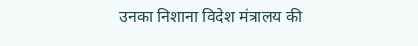उनका निशाना विदेश मंत्रालय की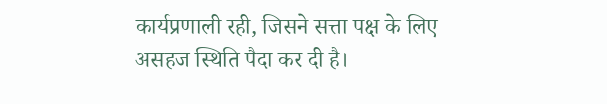कार्यप्रणाली रही, जिसने सत्ता पक्ष के लिए असहज स्थिति पैदा कर दी है।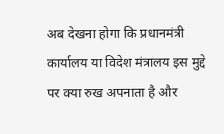अब देखना होगा कि प्रधानमंत्री कार्यालय या विदेश मंत्रालय इस मुद्दे पर क्या रुख अपनाता है और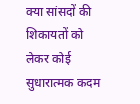क्या सांसदों की शिकायतों को लेकर कोई सुधारात्मक कदम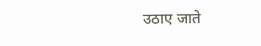उठाए जाते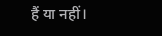हैं या नहीं।